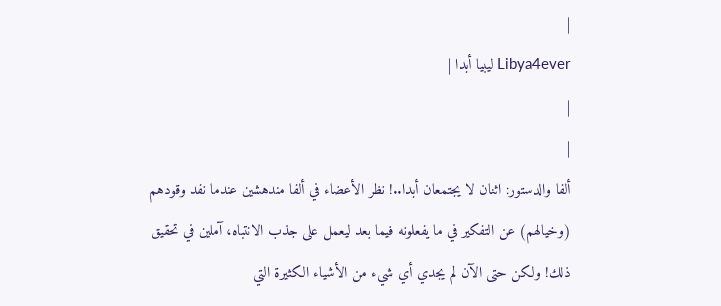|
Libya4ever ليبيا أبدا |
|
|
ألفا والدستور: اثنان لا يجتمعان أبدا..! نظر الأعضاء في ألفا مندهشين عندما نفد وقودهم (وخيالهم) عن التفكير في ما يفعلونه فيما بعد ليعمل على جذب الانتباه، آملين في تحقيق ذلك! ولكن حتى الآن لم يجدي أي شيء من الأشياء الكثيرة التي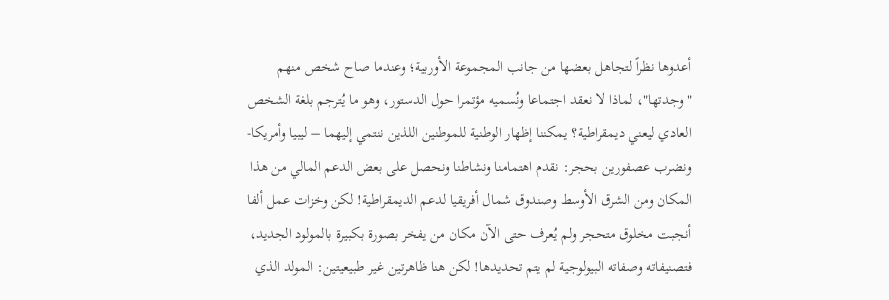أعدوها نظراً لتجاهل بعضها من جانب المجموعة الأوربية؛ وعندما صاح شخص منهم "وجدتها"، لماذا لا نعقد اجتماعا ونُسميه مؤتمرا حول الدستور، وهو ما يُترجم بلغة الشخص العادي ليعني ديمقراطية؟ يمكننا إظهار الوطنية للموطنين اللذين ننتمي إليهما – ليبيا وأمريكا- ونضرب عصفورين بحجر: نقدم اهتمامنا ونشاطنا ونحصل على بعض الدعم المالي من هذا المكان ومن الشرق الأوسط وصندوق شمال أفريقيا لدعم الديمقراطية! لكن وخزات عمل ألفا أنجبت مخلوق متحجر ولم يُعرف حتى الآن مكان من يفخر بصورة بكبيرة بالمولود الجديد، فتصنيفاته وصفاته البيولوجية لم يتم تحديدها! لكن هنا ظاهرتين غير طبيعيتين: المولد الذي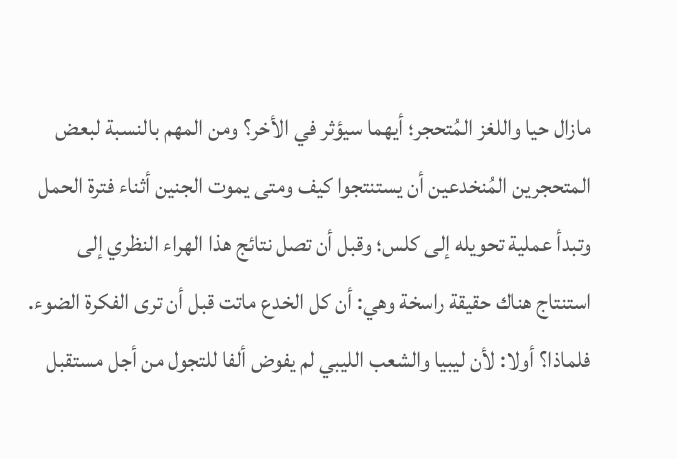مازال حيا واللغز المُتحجر؛ أيهما سيؤثر في الأخر؟ ومن المهم بالنسبة لبعض المتحجرين المُنخدعين أن يستنتجوا كيف ومتى يموت الجنين أثناء فترة الحمل وتبدأ عملية تحويله إلى كلس؛ وقبل أن تصل نتائج هذا الهراء النظري إلى استنتاج هناك حقيقة راسخة وهي: أن كل الخدع ماتت قبل أن ترى الفكرة الضوء. فلماذا؟ أولا: لأن ليبيا والشعب الليبي لم يفوض ألفا للتجول من أجل مستقبل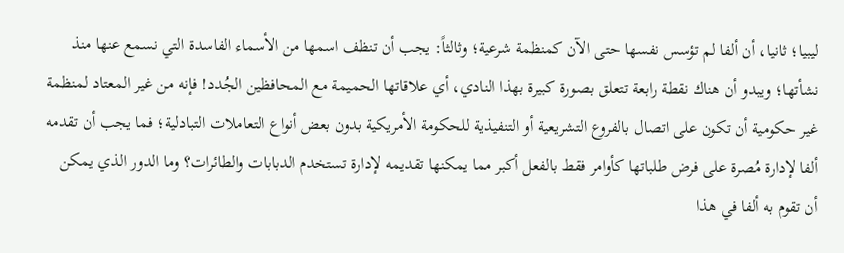ليبيا؛ ثانيا، أن ألفا لم تؤسس نفسها حتى الآن كمنظمة شرعية؛ وثالثاً: يجب أن تنظف اسمها من الأسماء الفاسدة التي نسمع عنها منذ نشأتها؛ ويبدو أن هناك نقطة رابعة تتعلق بصورة كبيرة بهذا النادي، أي علاقاتها الحميمة مع المحافظين الجُدد! فإنه من غير المعتاد لمنظمة غير حكومية أن تكون على اتصال بالفروع التشريعية أو التنفيذية للحكومة الأمريكية بدون بعض أنواع التعاملات التبادلية؛ فما يجب أن تقدمه ألفا لإدارة مُصرة على فرض طلباتها كأوامر فقط بالفعل أكبر مما يمكنها تقديمه لإدارة تستخدم الدبابات والطائرات؟ وما الدور الذي يمكن أن تقوم به ألفا في هذا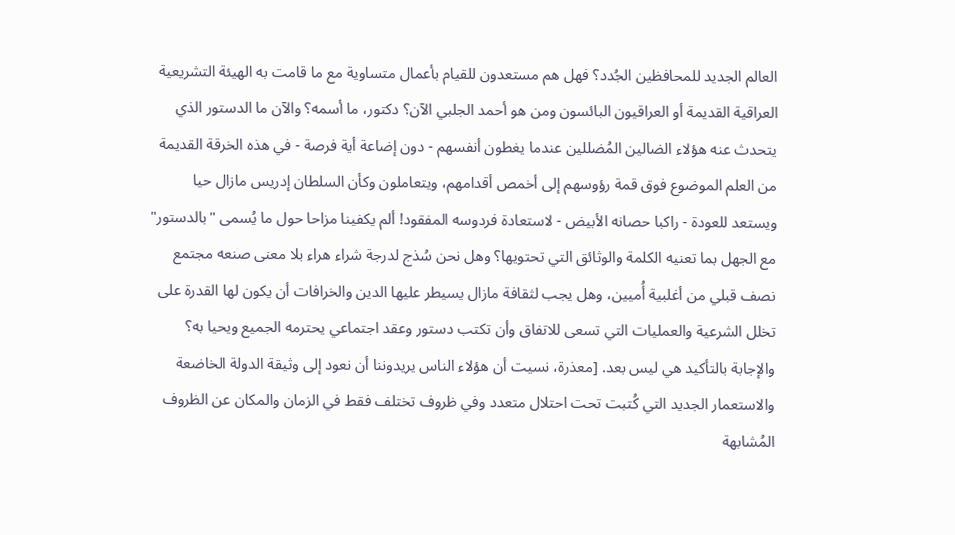العالم الجديد للمحافظين الجُدد؟ فهل هم مستعدون للقيام بأعمال متساوية مع ما قامت به الهيئة التشريعية العراقية القديمة أو العراقيون البائسون ومن هو أحمد الجلبي الآن؟ دكتور، ما أسمه؟ والآن ما الدستور الذي يتحدث عنه هؤلاء الضالين المُضللين عندما يغطون أنفسهم - دون إضاعة أية فرصة - في هذه الخرقة القديمة من العلم الموضوع فوق قمة رؤوسهم إلى أخمص أقدامهم، ويتعاملون وكأن السلطان إدريس مازال حيا ويستعد للعودة - راكبا حصانه الأبيض - لاستعادة فردوسه المفقود! ألم يكفينا مزاحا حول ما يُسمى "بالدستور" مع الجهل بما تعنيه الكلمة والوثائق التي تحتويها؟ وهل نحن سُذج لدرجة شراء هراء بلا معنى صنعه مجتمع نصف قبلي من أغلبية أُميين، وهل يجب لثقافة مازال يسيطر عليها الدين والخرافات أن يكون لها القدرة على تخلل الشرعية والعمليات التي تسعى للاتفاق وأن تكتب دستور وعقد اجتماعي يحترمه الجميع ويحيا به؟ والإجابة بالتأكيد هي ليس بعد. [معذرة، نسيت أن هؤلاء الناس يريدوننا أن نعود إلى وثيقة الدولة الخاضعة والاستعمار الجديد التي كُتبت تحت احتلال متعدد وفي ظروف تختلف فقط في الزمان والمكان عن الظروف المُشابهة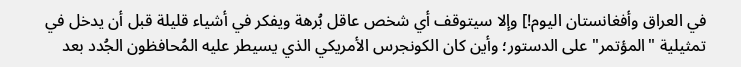في العراق وأفغانستان اليوم!] وإلا سيتوقف أي شخص عاقل بُرهة ويفكر في أشياء قليلة قبل أن يدخل في تمثيلية "المؤتمر" على الدستور؛ وأين كان الكونجرس الأمريكي الذي يسيطر عليه المُحافظون الجُدد بعد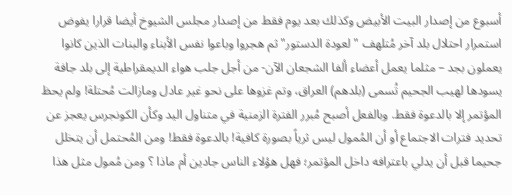أسبوع من إصدار البيت الأبيض وكذلك بعد يوم فقط من إصدار مجلس الشيوخ أيضا قرارا يفوض استمرار احتلال بلد آخر مُتلهف "لعودة الدستور" ثم هجروا وباعوا نفس الأبناء والبنات الذين كانوا يعملون بجد – مثلما يعمل أعضاء ألفا الشجعان الآن- من أجل جلب هواء الديمقراطية إلى بلد جافة يسودها لهيب الجحيم تُسمى (بلدهم) العراق، وتم غزوها على نحو غير عادل ومازالت مُحتلة! ولم يحظ المؤتمر إلا بالدعوة فقط. وبالفعل أصبح مُبرر الفترة الزمنية في متناول اليد وكأن الكونجرس يعجز عن تحديد فترات الاجتماع أو أن المُمول ليس ثرياً بصورة كافية! بالدعوة فقط! ومن المُحتمل أن يتخلل جحيما قبل أن يدلي باعترافه داخل المؤتمر؛ فهل هؤلاء الناس جادين أم ماذا ؟ ومن مُمول مثل هذا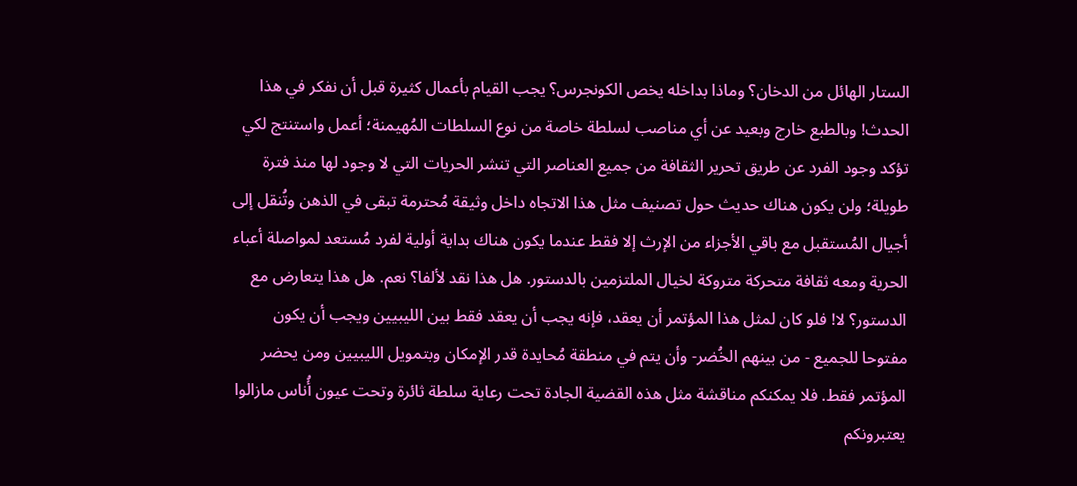الستار الهائل من الدخان؟ وماذا بداخله يخص الكونجرس؟ يجب القيام بأعمال كثيرة قبل أن نفكر في هذا الحدث! وبالطبع خارج وبعيد عن أي مناصب لسلطة خاصة من نوع السلطات المُهيمنة؛ أعمل واستنتج لكي تؤكد وجود الفرد عن طريق تحرير الثقافة من جميع العناصر التي تنشر الحريات التي لا وجود لها منذ فترة طويلة؛ ولن يكون هناك حديث حول تصنيف مثل هذا الاتجاه داخل وثيقة مُحترمة تبقى في الذهن وتُنقل إلى أجيال المُستقبل مع باقي الأجزاء من الإرث إلا فقط عندما يكون هناك بداية أولية لفرد مُستعد لمواصلة أعباء الحرية ومعه ثقافة متحركة متروكة لخيال الملتزمين بالدستور. هل هذا نقد لألفا؟ نعم. هل هذا يتعارض مع الدستور؟ لا! فلو كان لمثل هذا المؤتمر أن يعقد، فإنه يجب أن يعقد فقط بين الليبيين ويجب أن يكون مفتوحا للجميع - من بينهم الخُضر- وأن يتم في منطقة مُحايدة قدر الإمكان وبتمويل الليبيين ومن يحضر المؤتمر فقط. فلا يمكنكم مناقشة مثل هذه القضية الجادة تحت رعاية سلطة ثائرة وتحت عيون أُناس مازالوا يعتبرونكم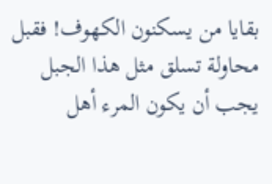بقايا من يسكنون الكهوف! فقبل محاولة تسلق مثل هذا الجبل يجب أن يكون المرء أهل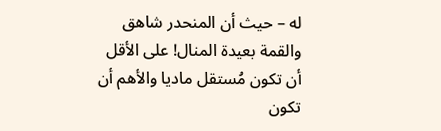له – حيث أن المنحدر شاهق والقمة بعيدة المنال! على الأقل أن تكون مُستقل ماديا والأهم أن تكون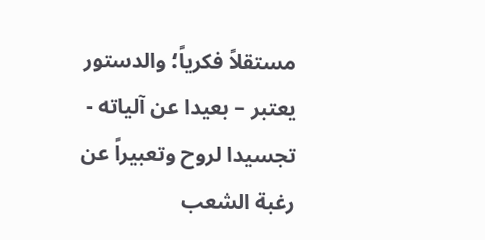مستقلاً فكرياً؛ والدستور يعتبر – بعيدا عن آلياته - تجسيدا لروح وتعبيراً عن رغبة الشعب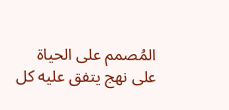المُصمم على الحياة على نهج يتفق عليه كل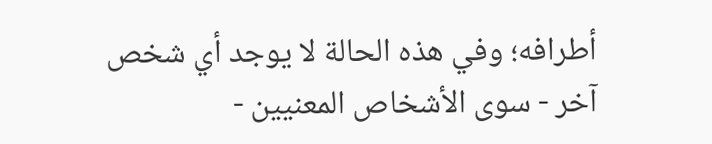أطرافه؛ وفي هذه الحالة لا يوجد أي شخص آخر - سوى الأشخاص المعنيين -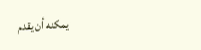يمكنه أن يقدم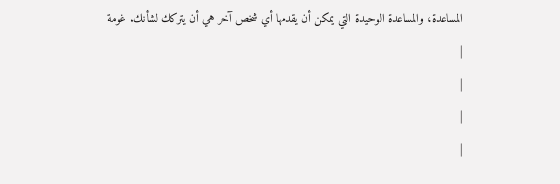المساعدة، والمساعدة الوحيدة التي يمكن أن يقدمها أي شخص آخر هي أن يتركك لشأنك. غومة
|
|
|
|